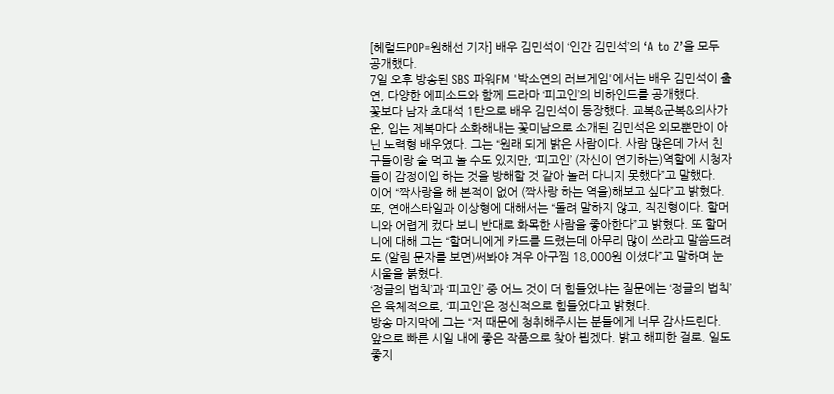[헤럴드POP=원해선 기자] 배우 김민석이 ‘인간 김민석’의 ‘A to Z’을 모두 공개했다.
7일 오후 방송된 SBS 파워FM '박소연의 러브게임'에서는 배우 김민석이 출연, 다양한 에피소드와 함께 드라마 ‘피고인’의 비하인드를 공개했다.
꽃보다 남자 초대석 1탄으로 배우 김민석이 등장했다. 교복&군복&의사가운, 입는 제복마다 소화해내는 꽃미남으로 소개된 김민석은 외모뿐만이 아닌 노력형 배우였다. 그는 “원래 되게 밝은 사람이다. 사람 많은데 가서 친구들이랑 술 먹고 놀 수도 있지만, ‘피고인’ (자신이 연기하는)역할에 시청자들이 감정이입 하는 것을 방해할 것 같아 놀러 다니지 못했다”고 말했다.
이어 “짝사랑을 해 본적이 없어 (짝사랑 하는 역을)해보고 싶다”고 밝혔다. 또, 연애스타일과 이상형에 대해서는 “돌려 말하지 않고, 직진형이다. 할머니와 어렵게 컸다 보니 반대로 화목한 사람을 좋아한다”고 밝혔다. 또 할머니에 대해 그는 “할머니에게 카드를 드렸는데 아무리 많이 쓰라고 말씀드려도 (알림 문자를 보면)써봐야 겨우 아구찜 18,000원 이셨다”고 말하며 눈시울을 붉혔다.
‘정글의 법칙’과 ‘피고인’ 중 어느 것이 더 힘들었냐는 질문에는 ‘정글의 법칙’은 육체적으로, ‘피고인’은 정신적으로 힘들었다고 밝혔다.
방송 마지막에 그는 “저 때문에 청취해주시는 분들에게 너무 감사드린다. 앞으로 빠른 시일 내에 좋은 작품으로 찾아 뵙겠다. 밝고 해피한 걸로. 일도 좋지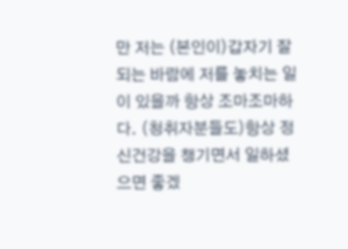만 저는 (본인이)갑자기 잘 되는 바람에 저를 놓치는 일이 있을까 항상 조마조마하다. (청취자분들도)항상 정신건강을 챙기면서 일하셨으면 좋겠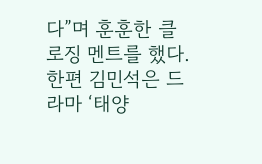다”며 훈훈한 클로징 멘트를 했다.
한편 김민석은 드라마 ‘태양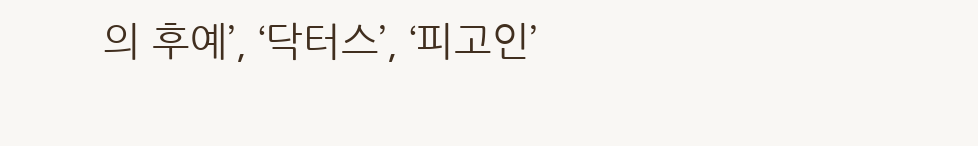의 후예’, ‘닥터스’, ‘피고인’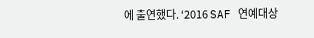에 출연했다. ‘2016 SAF 연예대상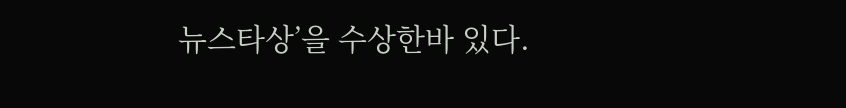뉴스타상’을 수상한바 있다.